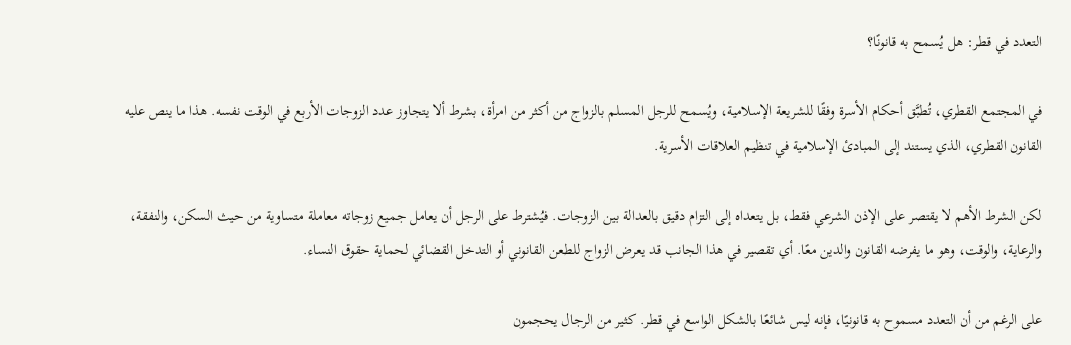التعدد في قطر: هل يُسمح به قانونًا؟

في المجتمع القطري، تُطبَّق أحكام الأسرة وفقًا للشريعة الإسلامية، ويُسمح للرجل المسلم بالزواج من أكثر من امرأة، بشرط ألا يتجاوز عدد الزوجات الأربع في الوقت نفسه. هذا ما ينص عليه القانون القطري، الذي يستند إلى المبادئ الإسلامية في تنظيم العلاقات الأسرية.

لكن الشرط الأهم لا يقتصر على الإذن الشرعي فقط، بل يتعداه إلى التزام دقيق بالعدالة بين الزوجات. فيُشترط على الرجل أن يعامل جميع زوجاته معاملة متساوية من حيث السكن، والنفقة، والرعاية، والوقت، وهو ما يفرضه القانون والدين معًا. أي تقصير في هذا الجانب قد يعرض الزواج للطعن القانوني أو التدخل القضائي لحماية حقوق النساء.

على الرغم من أن التعدد مسموح به قانونيًا، فإنه ليس شائعًا بالشكل الواسع في قطر. كثير من الرجال يحجمون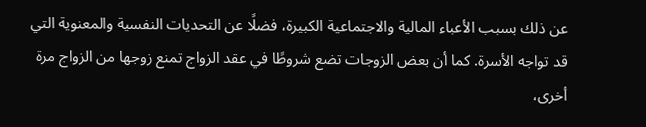عن ذلك بسبب الأعباء المالية والاجتماعية الكبيرة، فضلًا عن التحديات النفسية والمعنوية التي قد تواجه الأسرة. كما أن بعض الزوجات تضع شروطًا في عقد الزواج تمنع زوجها من الزواج مرة أخرى،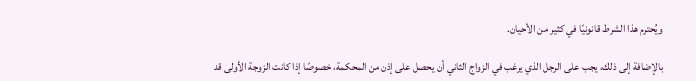ويُحترم هذا الشرط قانونيًا في كثير من الأحيان.

بالإضافة إلى ذلك، يجب على الرجل الذي يرغب في الزواج الثاني أن يحصل على إذن من المحكمة، خصوصًا إذا كانت الزوجة الأولى قد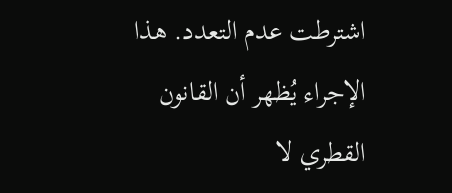اشترطت عدم التعدد. هذا الإجراء يُظهر أن القانون القطري لا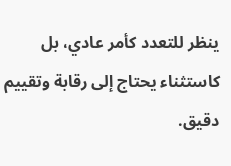ينظر للتعدد كأمر عادي، بل كاستثناء يحتاج إلى رقابة وتقييم دقيق.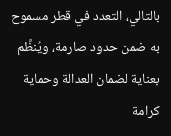بالتالي، التعدد في قطر مسموح به ضمن حدود صارمة، ويُنظَّم بعناية لضمان العدالة وحماية كرامة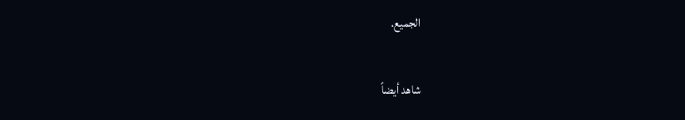الجميع.

شاهد أيضاً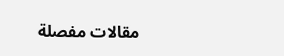مقالات مفصلة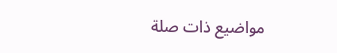مواضيع ذات صلة